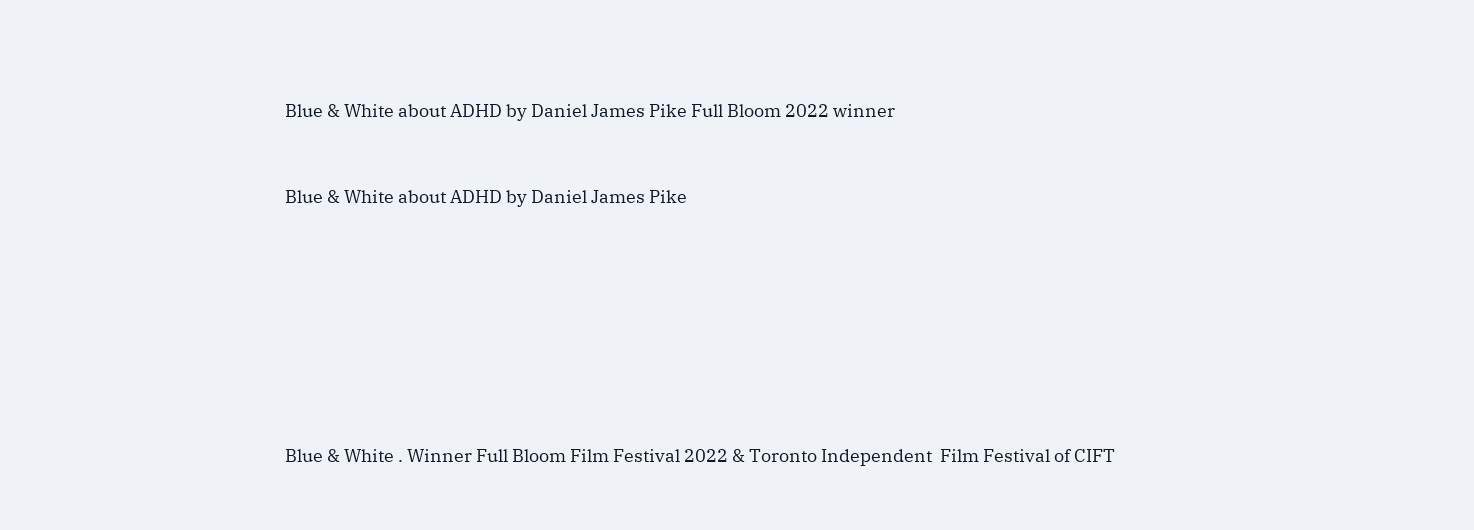Blue & White about ADHD by Daniel James Pike Full Bloom 2022 winner


Blue & White about ADHD by Daniel James Pike








Blue & White . Winner Full Bloom Film Festival 2022 & Toronto Independent  Film Festival of CIFT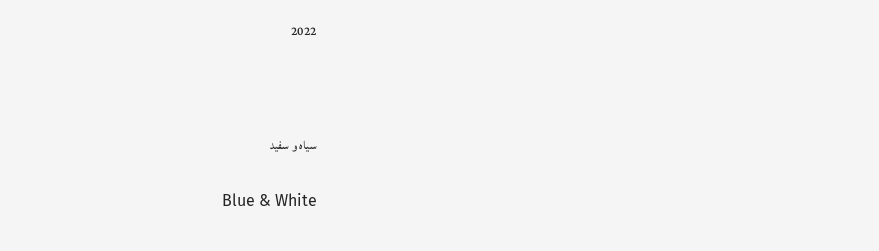2022



سیاہ و سفید

Blue & White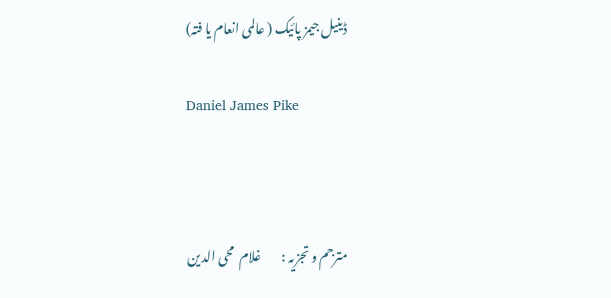ڈینیل جیمز پائیک ( عالمی انعام یا فتہ)

Daniel James Pike



مترجم و تجزیہ :        غلام  محی الدین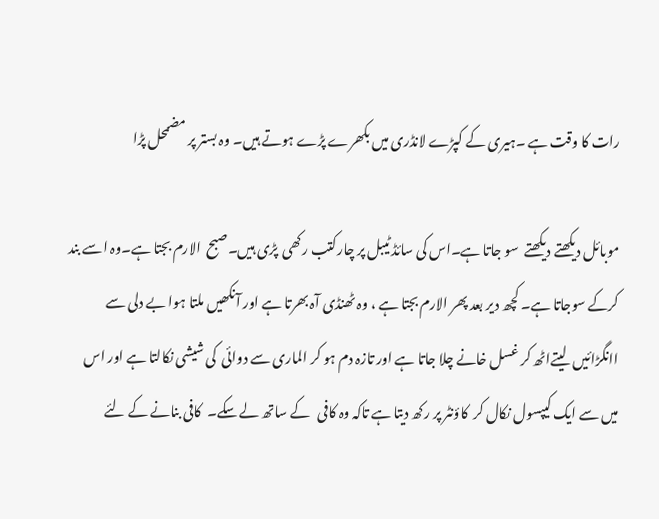رات کا وقت ہے ۔ہیری کے کپڑے لانڈری میں بکھرے پڑے ہوتے ہیں۔ وہ بستر پر مضمحل پڑا

موبائل دیکھتے دیکھتے  سو جاتا ہے۔اس کی سائڈ ٹیبل پر چارکتب رکھی  پڑی ہیں۔صبح  الارم بجتا ہے۔وہ اسے بند کرکے سوجاتا ہے۔ کچھ دیر بعد پھر الارم بجتا ہے ، وہ ٹھنڈی آہ بھرتا ہے اور آنکھیں ملتا ہوا بے دلی سے اانگڑائیں  لیتےاٹھ کر غسل خانے چلا جاتا ہے اور تازہ دم ہو کر الماری سے دوائی  کی شیشی نکالتا ہے اور اس میں سے ایک کیپسول نکال کر  کاؤنٹر پر رکھ دیتا ہے تاکہ وہ کافی   کے ساتھ لے سکے۔  کافی بنانے کے لئے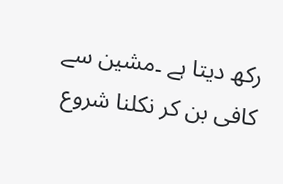رکھ دیتا ہے ۔مشین سے کافی بن کر نکلنا شروع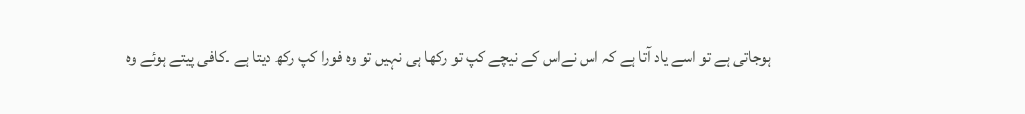ہوجاتی ہے تو اسے یاد آتا ہے کہ اس نےاس کے نیچے کپ تو رکھا ہی نہیں تو وہ فورا کپ رکھ دیتا ہے ۔کافی پیتے ہوئے وہ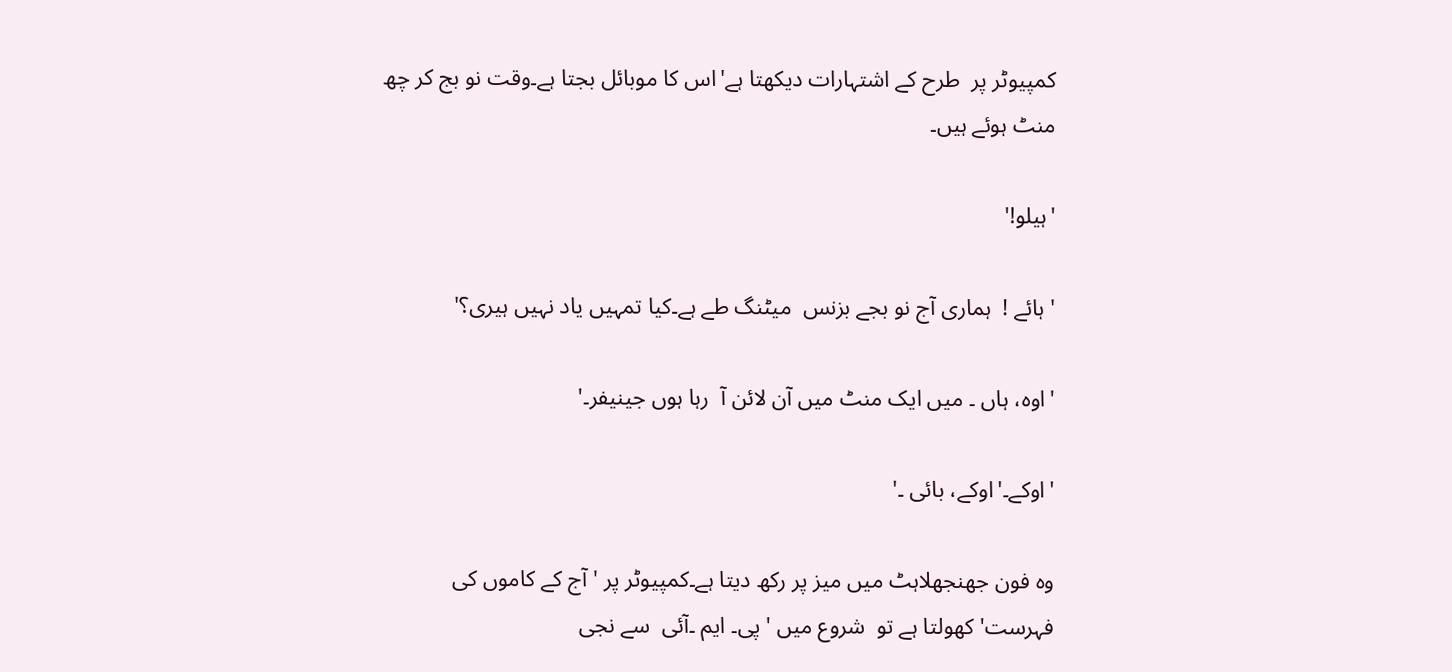کمپیوٹر پر  طرح کے اشتہارات دیکھتا ہے'اس کا موبائل بجتا ہے۔وقت نو بج کر چھ منٹ ہوئے ہیں۔

'ہیلو!'

' ہائے !  ہماری آج نو بجے بزنس  میٹنگ طے ہے۔کیا تمہیں یاد نہیں ہیری؟'

'اوہ، ہاں ۔ میں ایک منٹ میں آن لائن آ  رہا ہوں جینیفر۔'

'اوکے۔'اوکے، بائی ۔'

وہ فون جھنجھلاہٹ میں میز پر رکھ دیتا ہے۔کمپیوٹر پر 'آج کے کاموں کی فہرست' کھولتا ہے تو  شروع میں ' پی۔ ایم ۔آئی  سے نجی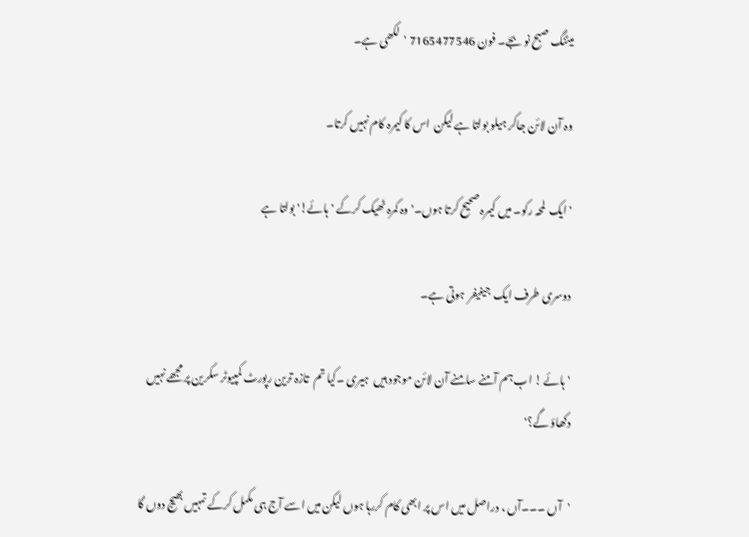میٹنگ صبح نو بجے۔ فون 7165477546 '  لکھی ہے۔

وہ آن لائن جاکر ہیلو بولتا ہے لیکن  اس کا کیمرہ کام نہیں کرتا۔

'ایک  لمحہ رکو۔ میں کیمرہ صحیح کرتا ہوں۔' وہ کمرہ ٹھیک کرکے 'ہائے!' بولتا ہے

دوسری طرف ایک  جینیفر  ہوتی ہے۔

'ہائے ! اب ہم آمنے سامنے آن لائن موجود ہیں  ہیری ۔کیا تم  تازہ ترین رپورٹ کمپیوٹر سکرین پر مجھے نہیں دکھاؤ گے؟'

'آں ۔۔۔آں ، دراصل میں اس پر ابھی کام کررہا ہوں لیکن میں اسے آج ہی مکمل کرکے تمہیں بھیج دوں گا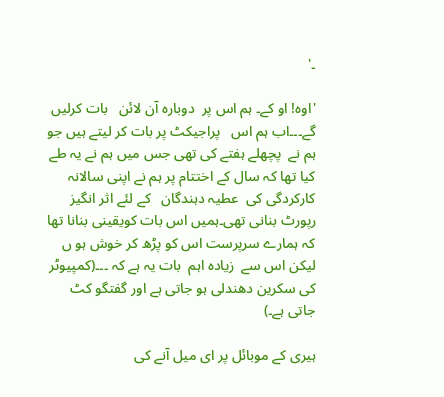۔'

'اوہ! او کے۔ ہم اس پر  دوبارہ آن لائن   بات کرلیں گے۔۔۔اب ہم اس   پراجیکٹ پر بات کر لیتے ہیں جو ہم نے  پچھلے ہفتے کی تھی جس میں ہم نے یہ طے کیا تھا کہ سال کے اختتام پر ہم نے اپنی سالانہ کارکردگی کی  عطیہ دہندگان   کے لئے اثر انگیز  رپورٹ بنانی تھی۔ہمیں اس بات کویقینی بنانا تھا کہ ہمارے سرپرست اس کو پڑھ کر خوش ہو ں لیکن اس سے  زیادہ اہم  بات یہ ہے کہ ۔۔۔(کمپیوٹر کی سکرین دھندلی ہو جاتی ہے اور گفتگو کٹ جاتی ہے۔)

ہیری کے موبائل پر ای میل آنے کی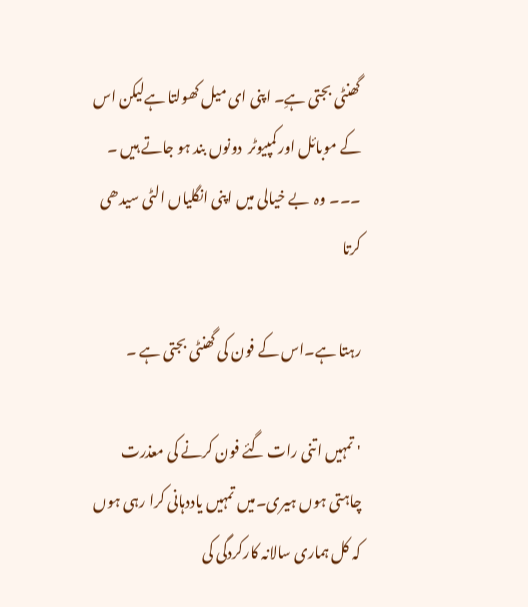گھنٹی بجتی ہےِ۔ اپنی ای میل کھولتا ہےلیکن اس کے موبائل اور کمپیوٹر  دونوں بند ہو جاتے ہیں ۔ ۔۔۔ وہ  بے خیالی میں اپنی انگلیاں الٹی سیدھی کرتا

رہتا ہے۔اس کے فون کی گھنٹی بجتی ہے ۔

' تمہیں اتنی رات گئے فون کرنے کی معذرت چاہتی ہوں ہیری۔میں تمہیں یاددہانی کرا رہی ہوں کہ کل ہماری سالانہ کارکردگی کی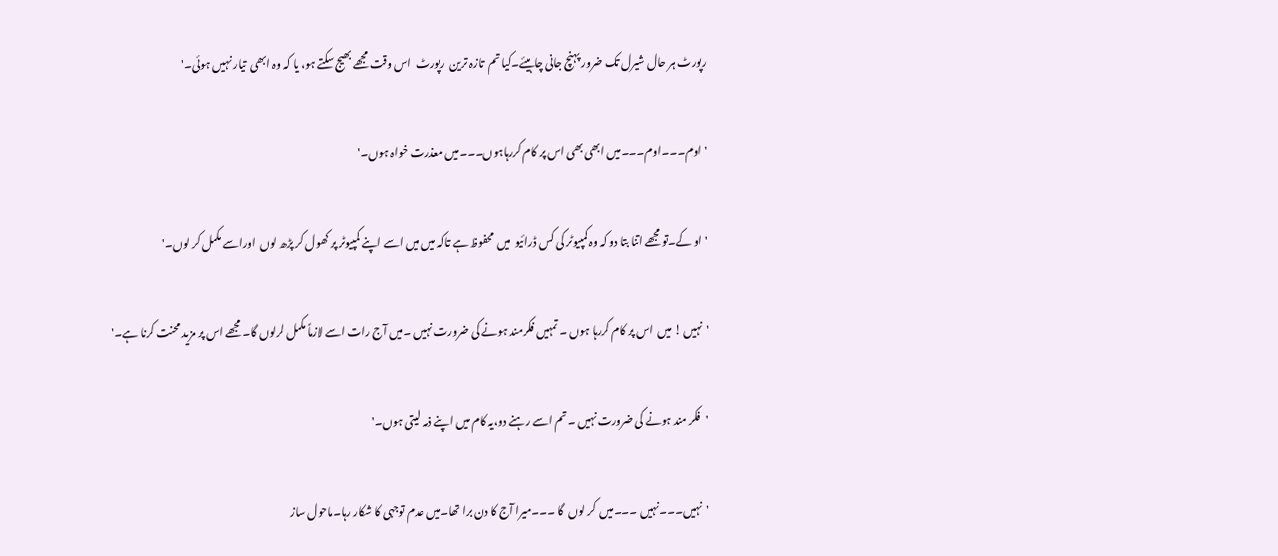رپورٹ ہر حال شیرل تک ضرور پہنچ جانی چاہیئے۔کیا تم  تازہ ترین  رپورٹ  اس وقت مجھے بھیج سکتے ہو، یا کہ وہ ابھی  تیار نہیں ہوئی۔'

'اوم۔۔۔اوم۔۔۔میں ابھی بھی اس پر کام کررہاہوں۔۔۔میں معذرت خواہ ہوں۔'

'او کے۔تو مجھے اتنا بتا دو کہ وہ کمپیوٹر کی کس ڈرائیو  میں  محفوظ ہے تاکہ میں میں اسے اپنے کمپیوٹر پر کھول کر پڑھ لوں  اوراسے مکمل کر لوں۔'

'نہیں ! میں  اس پر کام کررہا ہوں ۔ تمہیں فکرمند ہونے کی ضرورت نہیں ۔میں آج رات اسے لازماً مکمل لرلوں گا۔ مجھے اس پر مزید محنت کرنا ہے۔'

'فکر مند ہونے کی ضرورت نہیں ۔تم اسے رہنے دو،یہ کام میں اپنے ذمہ لیتی ہوں۔'

'نہیں۔۔۔نہیں ۔۔۔میں  کر لوں  گا ۔۔۔میرا آج کا دن برا تھا۔میں عدم توجہی کا شکار رہا۔ماحول ساز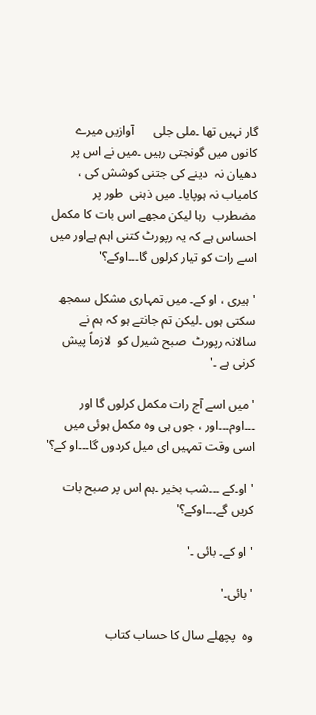گار نہیں تھا ۔ملی جلی      آوازیں میرے کانوں میں گونجتی رہیں ۔میں نے اس پر دھیان نہ  دینے کی جتنی کوشش کی ،  کامیاب نہ ہوپایا۔ میں ذہنی  طور پر مضطرب  رہا لیکن مجھے اس بات کا مکمل احساس ہے کہ یہ رپورٹ کتنی اہم ہےاور میں اسے رات کو تیار کرلوں گا۔۔۔اوکے؟'

'ہیری ، او کے۔ میں تمہاری مشکل سمجھ سکتی ہوں ۔لیکن تم جانتے ہو کہ ہم نے سالانہ رپورٹ  صبح شیرل کو  لازماً پیش کرنی ہے ۔'

'میں اسے آج رات مکمل کرلوں گا اور ۔۔۔اوم۔۔۔اور ، جوں ہی وہ مکمل ہوئی میں اسی وقت تمہیں ای میل کردوں گا۔۔۔او کے؟'

'او۔کے ۔۔۔شب بخیر ۔ہم اس پر صبح بات کریں گے۔۔۔اوکے؟'

'او کے۔ بائی ۔'

'بائی۔'

وہ  پچھلے سال کا حساب کتاب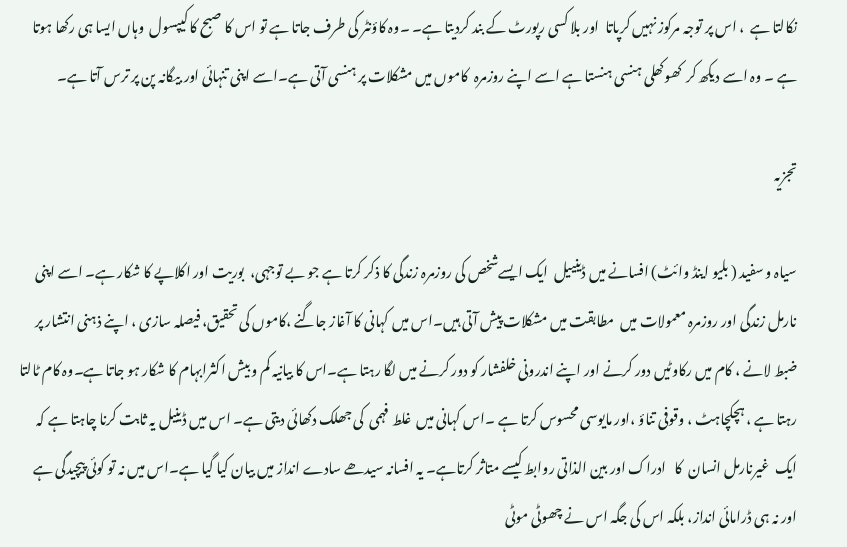نکالتا ہے  ، اس پر توجہ مرکوز نہیں کرپاتا  اور بلا کسی رپورٹ کے بند کردیتا ہے۔ ۔وہ کاؤنٹر کی طرف جاتا ہے تو اس کا صبح کا کیپسول  وہاں ایسا ہی رکھا ہوتا ہے ۔ وہ اسے دیکھ کر  کھوکھلی ہنسی ہنستا ہے اسے اپنے روزمرہ  کاموں میں مشکلات پر ہنسی آتی ہے۔اسے اپنی تنہائی اور بیگانہ پن پر ترس آتا ہے۔

تجزیہ

سیاہ و سفید ( بلیو اینڈ وائٹ) افسانے میں ڈینییل  ایک ایسےشخص کی روزمرہ زندگی کا ذکر کرتا ہے جو بے توجہی،  بوریت اور اکلاپے کا شکار ہے۔ اسے اپنی نارمل زندگی اور روزمرہ معمولات میں  مطابقت میں مشکلات پیش آتی ہیں۔اس میں کہانی کا آغاز جاگنے ،کاموں کی تحقیق، فیصلہ سازی ، اپنے ذہنی انتشار پر ضبط لانے ، کام میں رکاوٹیں دور کرنے اور اپنے اندرونی خلفشار کو دور کرنے میں لگا رہتا ہے۔اس کا بیانیہ کم و بیش اکثرابہام کا شکار ہو جاتا ہے۔وہ کام ٹالتا رہتا ہے ، ہچکچاہٹ ، وقوفی تناؤ ،اور مایوسی محسوس کرتا ہے ۔اس کہانی میں  غلط فہمی  کی جھلک دکھائی دیتی ہے۔ اس میں ڈینیل یہ ثابت کرنا چاہتا ہے کہ ایک  غیرنارمل انسان  کا   ادراک اور بین الذاتی روابط کیسے متاثر کرتاہے۔ یہ افسانہ سیدھے سادے انداز میں بیان کیا گیا ہے۔اس میں نہ تو کوئی پیچیدگی ہے اور نہ ہی ڈرامائی انداز، بلکہ اس کی جگہ اس نے چھوٹی موٹی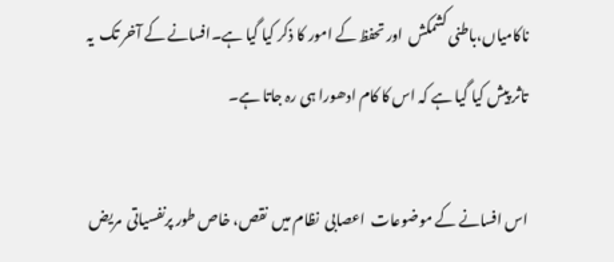ناکامیاں،باطنی کشمکش  اور تحفظ کے امور کا ذکر کیا گیا ہے۔افسانے کے آخر تک  یہ تاثر پیش کیا گیا ہے کہ اس کا کام ادھورا ہی رہ جاتا ہے۔

اس افسانے کے موضوعات  اعصابی  نظام میں  نقص، خاص طور پرنفسیاتی  مریض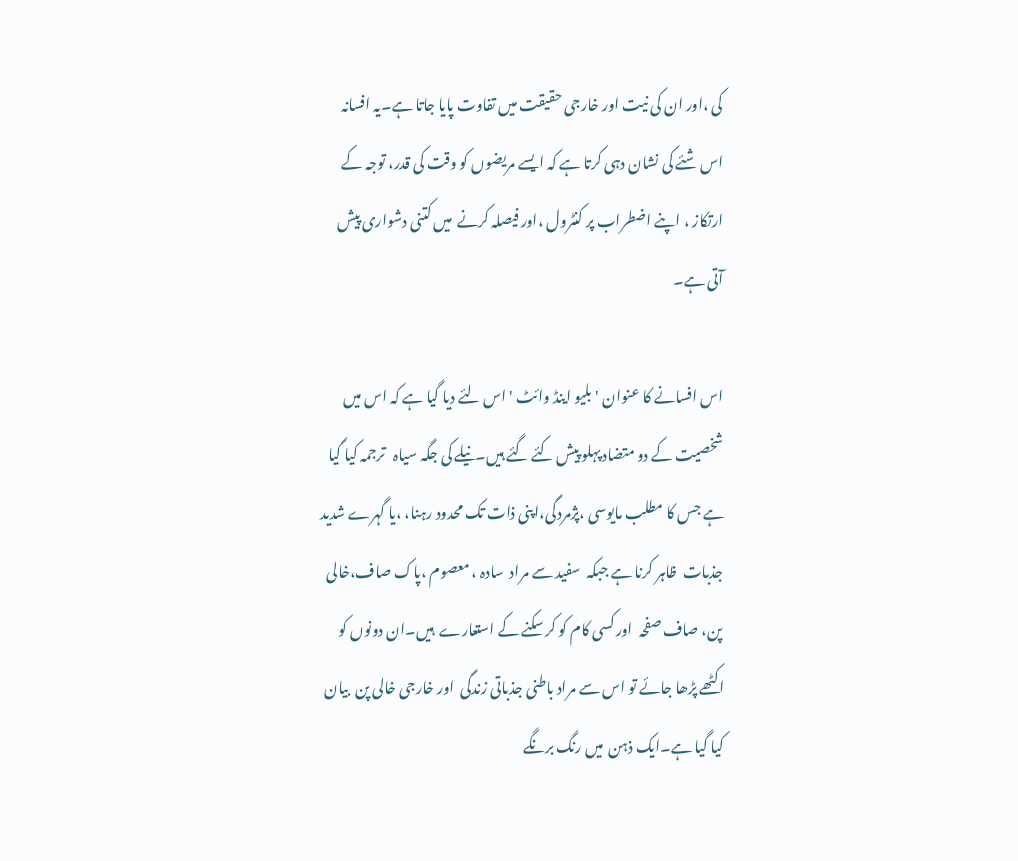کی ،اور ان کی نیت اور خارجی حقیقت میں تفاوت پایا جاتا ہے۔یہ افسانہ اس شئے کی نشان دہی کرتا ہے کہ ایسے مریضوں کو وقت کی قدر، توجہ کے ارتکاز ، اپنے اضطراب پر کنٹرول ،اور فیصلہ کرنے  میں کتنی دشواری پیش آتی ہے۔

اس افسانے کا عنوان 'بلیو اینڈ وائٹ ' اس لئے دیا گیا ہے کہ اس میں  شخصیت کے دو متضاد پہلو پیش کئے گئے ہیں۔نیلے کی جگہ سیاہ   ترجمہ کیا گیا ہے جس کا مطلب مایوسی ،پژمردگی،اپنی ذات تک محدود رہنا، ،یا گہرے شدید جذبات  ظاہر کرنا ہے جبکہ  سفید سے مراد  سادہ ، معصوم ،پاک صاف،خالی پن، صاف صفحہ  اور کسی کام کو کر سکنے کے استعارے  ہیں۔ان دونوں کو اکٹھے پڑھا جائے تو اس سے مراد باطنی جذباتی زندگی  اور خارجی خالی پن  بیان کیا گیا ہے۔ایک ذہن  میں رنگ برنگے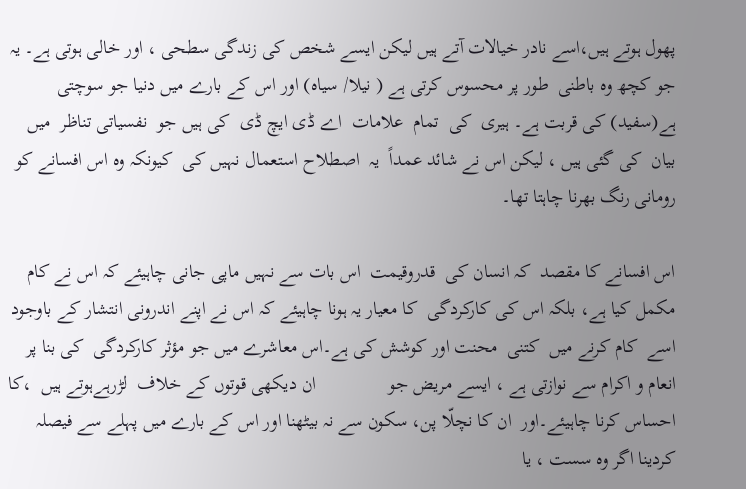پھول ہوتے ہیں،اسے نادر خیالات آتے ہیں لیکن ایسے شخص کی زندگی سطحی ، اور خالی ہوتی ہے۔ یہ جو کچھ وہ باطنی  طور پر محسوس کرتی ہے ( نیلا/ سیاہ) اور اس کے بارے میں دنیا جو سوچتی ہے(سفید) کی قربت ہے۔ ہیری  کی  تمام  علامات  اے ڈی ایچ ڈی  کی ہیں جو  نفسیاتی تناظر  میں  بیان  کی گئی ہیں ، لیکن اس نے شائد عمداً  یہ  اصطلاح استعمال نہیں کی  کیونکہ وہ اس افسانے کو رومانی رنگ بھرنا چاہتا تھا۔

اس افسانے کا مقصد  کہ انسان کی  قدروقیمت  اس بات سے نہیں ماپی جانی چاہیئے کہ اس نے کام مکمل کیا ہے، بلکہ اس کی کارکردگی  کا معیار یہ ہونا چاہیئے کہ اس نے اپنے اندرونی انتشار کے باوجود اسے  کام کرنے میں  کتنی  محنت اور کوشش کی ہے۔اس معاشرے میں جو مؤثر کارکردگی  کی بنا پر انعام و اکرام سے نوازتی ہے ، ایسے مریض جو               ان دیکھی قوتوں کے خلاف  لڑرہےہوتے ہیں  ،کا احساس کرنا چاہیئے۔اور  ان کا نچلّا پن، سکون سے نہ بیٹھنا اور اس کے بارے میں پہلے سے فیصلہ کردینا اگر وہ سست ، یا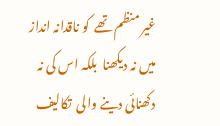غیر منظم تھے  کو ناقدانہ انداز میں نہ دیکھنا  بلکہ اس کی نہ دکھنائی دینے والی  تکالیف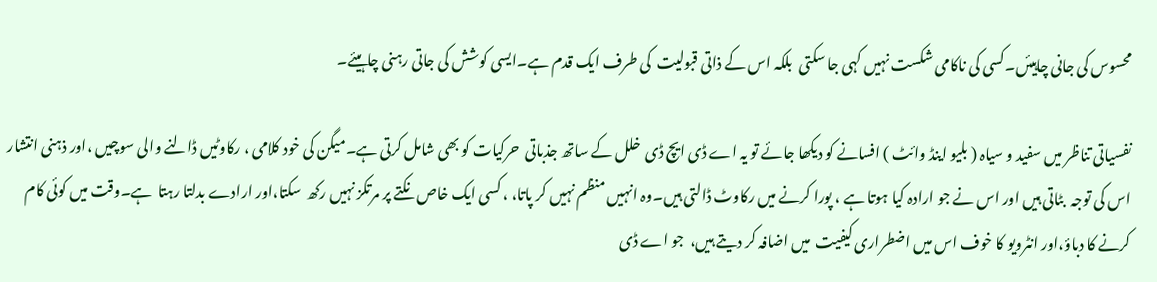محسوس کی جانی چاہیئں۔کسی کی ناکامی شکست نہیں کہی جا سکتی  بلکہ اس کے ذاتی قبولیت  کی طرف ایک قدم ہے۔ایسی کوشش کی جاتی رہنی چاہیئے۔

نفسیاتی تناظر میں سفید و سیاہ ( بلیو اینڈ وائٹ ) افسانے کو دیکھا جائے تو یہ اے ڈی ایچ ڈی  خلل کے ساتھ جذباتی  حرکیات کو بھی شامل کرتی ہے۔میگن کی خود کلامی ، رکاوٹیں ڈالنے والی سوچیں ،اور ذہنی انتشار اس کی توجہ  بٹاتی ہیں اور اس نے جو ارادہ کیا ہوتا ہے ، پورا کرنے میں رکاوٹ ڈالتی ہیں۔وہ انہیں منظم نہیں کر پاتا، ، کسی ایک خاص نکتے پر مرتکز نہیں رکھ  سکتا،اور ارادے بدلتا رہتا  ہے۔وقت میں کوئی کام کرنے کا دباؤ،اور انٹرویو کا خوف اس میں اضطراری کیفیت  میں اضافہ کر دیتے ہیں،  جو اے ڈی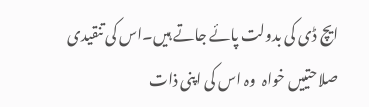ایچ ڈی کی بدولت پائے جاتے ہیں۔اس کی تنقیدی صلاحتییں خواہ  وہ اس کی اپنی ذات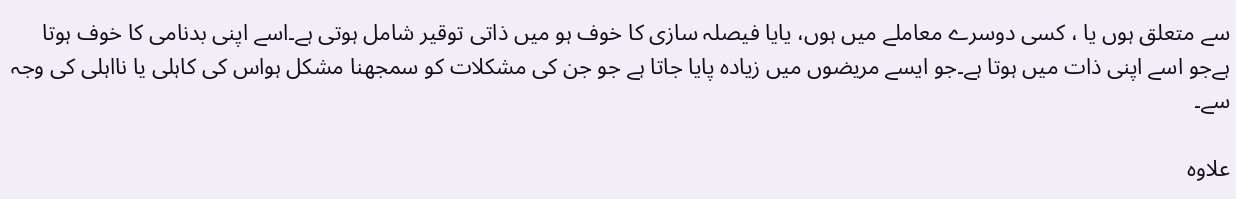سے متعلق ہوں یا ، کسی دوسرے معاملے میں ہوں، یایا فیصلہ سازی کا خوف ہو میں ذاتی توقیر شامل ہوتی ہے۔اسے اپنی بدنامی کا خوف ہوتا ہےجو اسے اپنی ذات میں ہوتا ہے۔جو ایسے مریضوں میں زیادہ پایا جاتا ہے جو جن کی مشکلات کو سمجھنا مشکل ہواس کی کاہلی یا نااہلی کی وجہ سے۔

علاوہ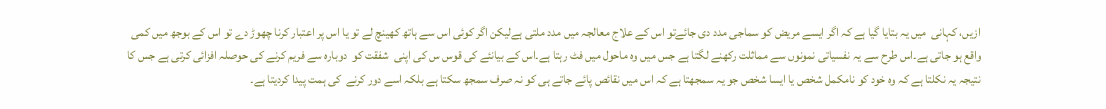ازیں، کہانی  میں یہ بتایا گیا ہے کہ اگر ایسے مریض کو سماجی مدد دی جائےتو اس کے علاج معالجہ میں مدد ملتی ہےلیکن اگر کوئی اس سے ہاتھ کھینچ لے تو یا اس پر اعتبار کرنا چھوڑ دے تو اس کے بوجھ میں کمی واقع ہو جاتی ہے۔اس طرح سے یہ نفسیاتی نمونوں سے مماثلت رکھنے لگتا ہے جس میں وہ ماحول میں فٹ رہتا ہے۔اس کے بیانئے کی قوس س کی اپنی  شفقت کو  دوبارہ سے فریم کرنے کی حوصلہ افزائی کرتی ہے جس کا نتیجہ یہ نکلتا ہے کہ وہ خود کو نامکمل شخص یا ایسا شخص جو یہ سمجھتا ہے کہ اس میں نقائص پائے جاتے ہی کو نہ صرف سمجھ سکتا ہے بلکہ اسے دور کرنے  کی ہمت پیدا کردیتا ہے۔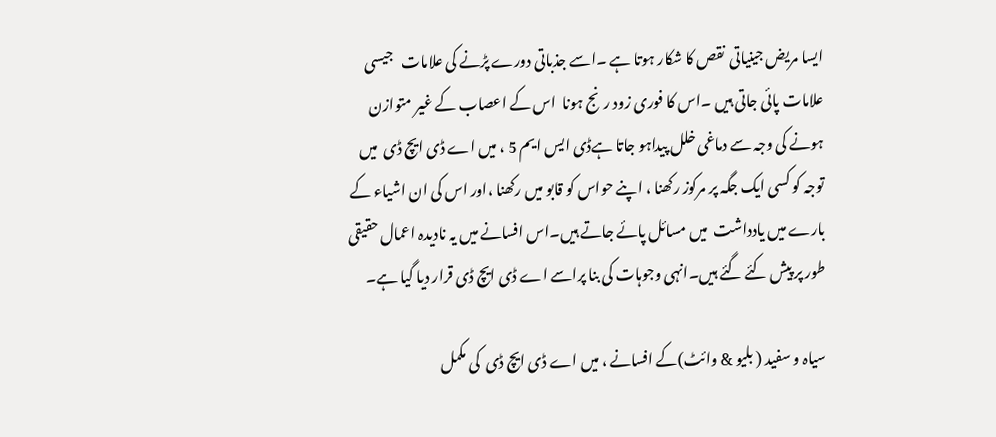ایسا مریض جینیاتی  نقص کا شکار ہوتا ہے ۔اسے جذباتی دورے پڑنے کی علامات   جیسی علامات پائی جاتی ہیں ۔اس کا فوری زود رنج ہونا  اس کے اعصاب کے غیر متوازن ہونے کی وجہ سے دماغی خلل پیداہو جاتا ہےڈی ایس ایم 5 ، میں اے ڈی ایچ ڈی  میں توجہ کو کسی ایک جگہ پر مرکوز رکھنا ، اپنے حواس کو قابو میں رکھنا ،اور اس کی ان اشیاء کے بارے میں یادداشت  میں مسائل پائے جاتے ہیں۔اس افسانے میں یہ نادیدہ اعمال حقیقی طور پر پیش کئے گئے ہیں۔انہی وجوہات کی بنا پراسے اے ڈی ایچ ڈی قرار دیا گیا ہے۔

سیاہ و سفید ( بلیو & وائٹ)کے افسانے ، میں اے ڈی ایچ ڈی  کی مکمل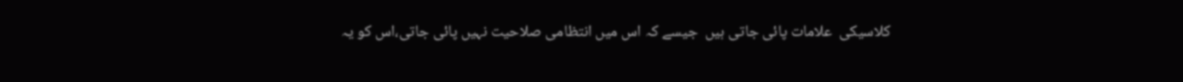کلاسیکی  علامات پائی جاتی ہیں  جیسے کہ اس میں انتظامی صلاحیت نہیں پائی جاتی،اس کو یہ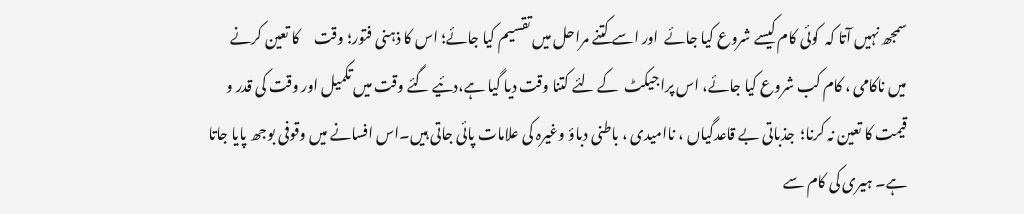سمجھ نہیں آتا کہ  کوئی کام کیسے شروع کیا جائے  اور اسے کتنے مراحل میں تقسیم کیا جائے؛ اس کا ذہنی فتور؛ وقت     کا تعین کرنے میں ناکامی ، کام کب شروع کیا جائے، اس پراجیکٹ  کے لئے کتنا وقت دیا گیا ہے،دئیے گئے وقت میں تکمیل اور وقت کی قدر و قیمت کا تعین نہ کرنا؛  جذباتی بے قاعدگیاں ، ناامیدی ، باطنی دباؤ وغیرہ کی علامات پائی جاتی ہیں۔اس افسانے میں وقوفی بوجھ پایا جاتا ہے۔ ہیری کی کام سے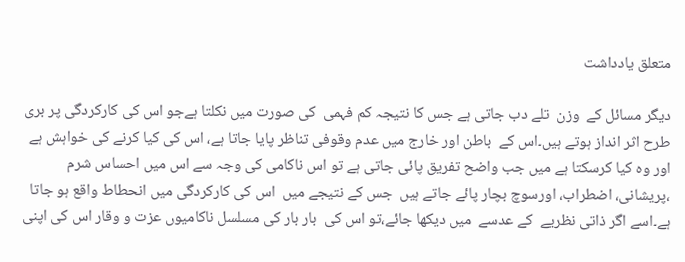متعلق یادداشت

دیگر مسائل کے  وزن  تلے دب جاتی ہے جس کا نتیجہ کم فہمی  کی صورت میں نکلتا ہےجو اس کی کارکردگی پر بری طرح اثر انداز ہوتے ہیں۔اس کے  باطن اور خارج میں عدم وقوفی تناظر پایا جاتا ہے، اس کی کیا کرنے کی خواہش ہے  اور وہ کیا کرسکتا ہے میں جب واضح تفریق پائی جاتی ہے تو اس ناکامی کی وجہ سے اس میں احساس شرم ،پریشانی، اضطراب، اورسوچ بچار پائے جاتے ہیں  جس کے نتیجے میں  اس کی کارکردگی میں انحطاط واقع ہو جاتا ہے۔اسے اگر ذاتی نظریے  کے عدسے  میں دیکھا جائے،تو اس کی  بار بار کی مسلسل ناکامیوں عزت و وقار اس کی اپنی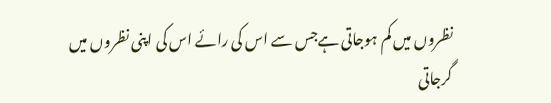نظروں میں کم ہوجاتی ہےجس سے اس کی رائے اس کی اپنی نظروں میں  گرجاتی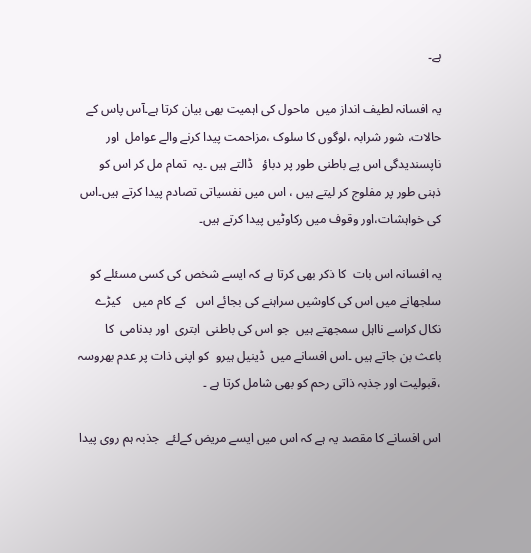ہے۔

یہ افسانہ لطیف انداز میں  ماحول کی اہمیت بھی بیان کرتا ہے۔آس پاس کے حالات، شور شرابہ ،لوگوں کا سلوک ،مزاحمت پیدا کرنے والے عوامل  اور ناپسندیدگی اس پے باطنی طور پر دباؤ   ڈالتے ہیں ۔یہ  تمام مل کر اس کو ذہنی طور پر مفلوج کر لیتے ہیں ، اس میں نفسیاتی تصادم پیدا کرتے ہیں۔اس کی خواہشات،اور وقوف میں رکاوٹیں پیدا کرتے ہیں۔

یہ افسانہ اس بات  کا ذکر بھی کرتا ہے کہ ایسے شخص کی کسی مسئلے کو سلجھانے میں اس کی کاوشیں سراہنے کی بجائے اس   کے کام میں    کیڑے نکال کراسے نااہل سمجھتے ہیں  جو اس کی باطنی  ابتری  اور بدنامی  کا باعث بن جاتے ہیں ۔اس افسانے میں  ڈینیل ہیرو  کو اپنی ذات پر عدم بھروسہ ،قبولیت اور جذبہ ذاتی رحم کو بھی شامل کرتا ہے ۔

اس افسانے کا مقصد یہ ہے کہ اس میں ایسے مریض کےلئے  جذبہ ہم روی پیدا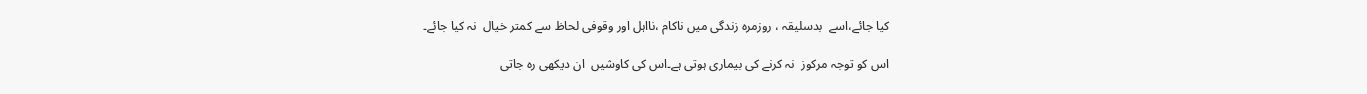کیا جائے،اسے  بدسلیقہ ، روزمرہ زندگی میں ناکام ،نااہل اور وقوفی لحاظ سے کمتر خیال  نہ کیا جائے۔

اس کو توجہ مرکوز  نہ کرنے کی بیماری ہوتی ہے۔اس کی کاوشیں  ان دیکھی رہ جاتی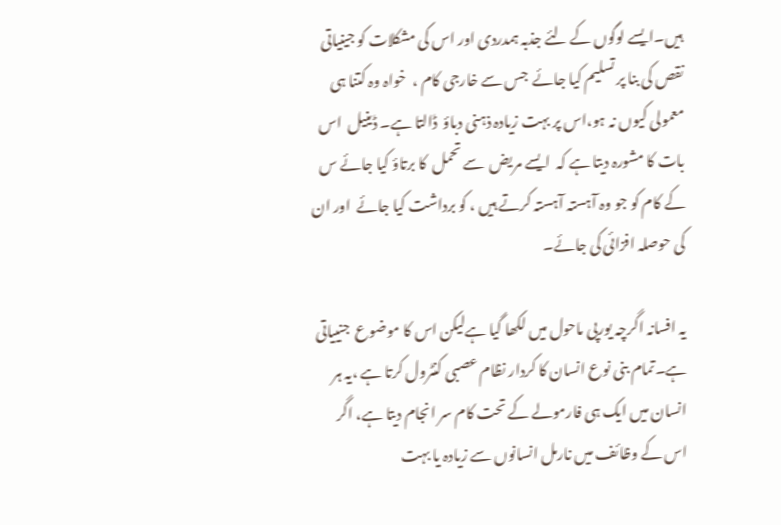ہیں۔ایسے لوگوں کے لئے جذبہ ہمدردی اور اس کی مشکلات کو جینیاتی  نقص کی بنا پر تسلیم کیا جائے  جس سے خارجی کام ،  خواہ وہ کتنا ہی معمولی کیوں نہ ہو،اس پر بہت زیادہ ذہنی دباؤ  ڈالتا ہے۔ ڈینیل  اس بات کا مشورہ دیتا ہے کہ  ایسے مریض  سے تحمل  کا برتاؤ کیا جائے س کے کام کو جو وہ آہستہ آہستہ کرتے ہیں ، کو برداشت کیا جائے  اور ان کی حوصلہ افزائی کی جائے۔

یہ افسانہ اگرچہ یورپی ماحول میں لکھا گیا ہےلیکن اس کا موضوع  جنییاتی ہے۔تمام بنی نوع انسان کا کردار نظام عصبی کنٹرول کرتا ہے ،یہ ہر انسان میں ایک ہی فارمولے کے تحت کام سر انجام دیتا ہے، اگر اس کے وظائف میں نارمل انسانوں سے زیادہ یا بہت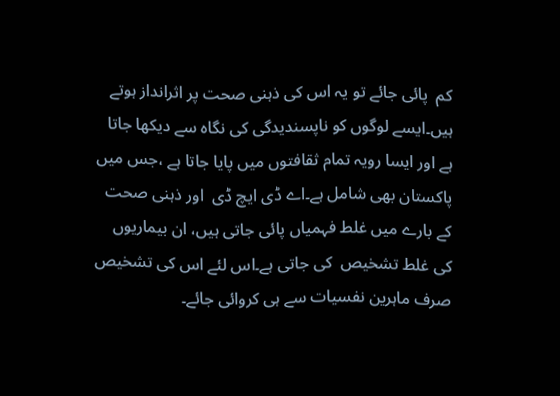کم  پائی جائے تو یہ اس کی ذہنی صحت پر اثرانداز ہوتے ہیں۔ایسے لوگوں کو ناپسندیدگی کی نگاہ سے دیکھا جاتا ہے اور ایسا رویہ تمام ثقافتوں میں پایا جاتا ہے ،جس میں پاکستان بھی شامل ہے۔اے ڈی ایچ ڈی  اور ذہنی صحت کے بارے میں غلط فہمیاں پائی جاتی ہیں، ان بیماریوں کی غلط تشخیص  کی جاتی ہے۔اس لئے اس کی تشخیص صرف ماہرین نفسیات سے ہی کروائی جائے۔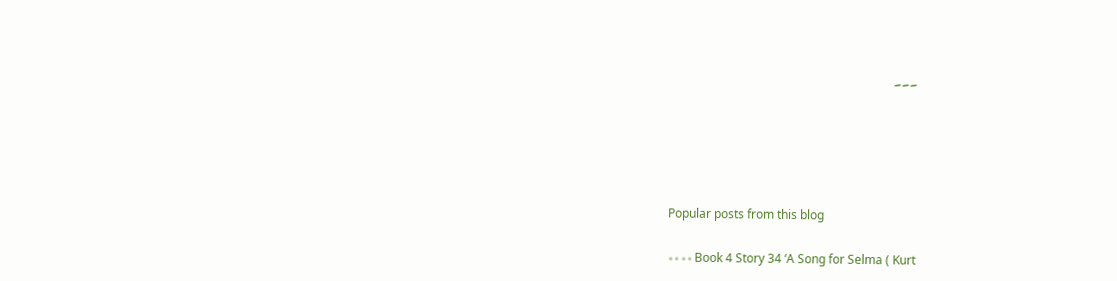۔۔۔





Popular posts from this blog

٭٭٭٭ Book 4 Story 34 ‘A Song for Selma ( Kurt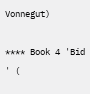Vonnegut)

**** Book 4 'Bid ' (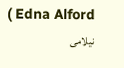Edna Alford ) نیلامی